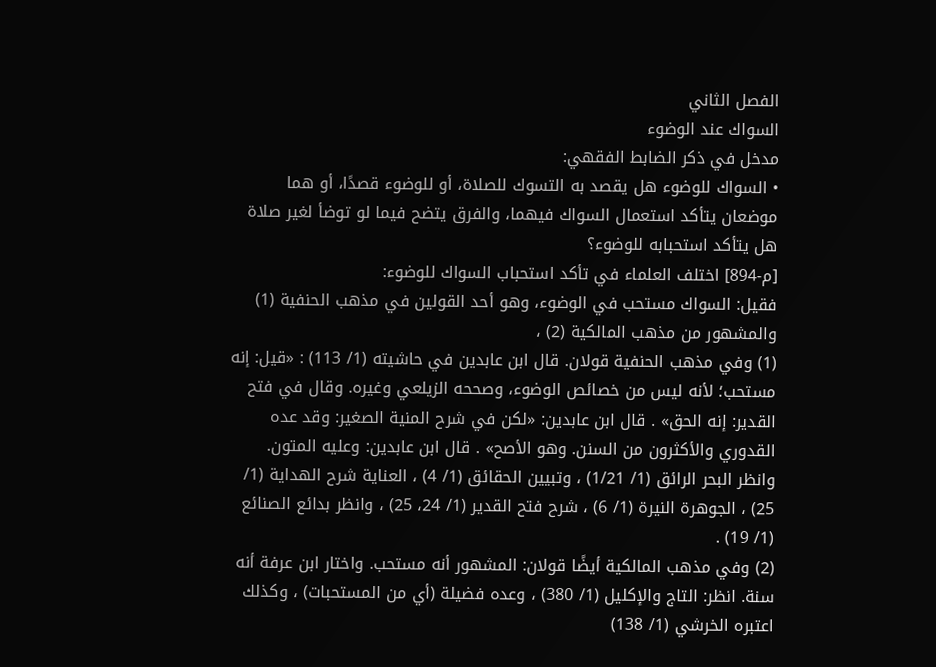الفصل الثاني
السواك عند الوضوء
مدخل في ذكر الضابط الفقهي:
• السواك للوضوء هل يقصد به التسوك للصلاة، أو للوضوء قصدًا، أو هما موضعان يتأكد استعمال السواك فيهما، والفرق يتضح فيما لو توضأ لغير صلاة هل يتأكد استحبابه للوضوء؟
[م-894] اختلف العلماء في تأكد استحباب السواك للوضوء:
فقيل: السواك مستحب في الوضوء، وهو أحد القولين في مذهب الحنفية (1) والمشهور من مذهب المالكية (2) ،
(1) وفي مذهب الحنفية قولان. قال ابن عابدين في حاشيته (1/ 113) : «قيل: إنه مستحب؛ لأنه ليس من خصائص الوضوء، وصححه الزيلعي وغيره. وقال في فتح القدير: إنه الحق» . قال ابن عابدين: «لكن في شرح المنية الصغير: وقد عده القدوري والأكثرون من السنن. وهو الأصح» . قال ابن عابدين: وعليه المتون. وانظر البحر الرائق (1/ 1/21) ، وتبيين الحقائق (1/ 4) ، العناية شرح الهداية (1/ 25) ، الجوهرة النيرة (1/ 6) ، شرح فتح القدير (1/ 24، 25) ، وانظر بدائع الصنائع (1/ 19) .
(2) وفي مذهب المالكية أيضًا قولان: المشهور أنه مستحب. واختار ابن عرفة أنه سنة. انظر: التاج والإكليل (1/ 380) ، وعده فضيلة (أي من المستحبات) ، وكذلك اعتبره الخرشي (1/ 138)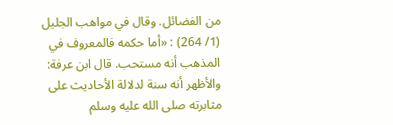من الفضائل. وقال في مواهب الجليل (1/ 264) : «أما حكمه فالمعروف في المذهب أنه مستحب. قال ابن عرفة: والأظهر أنه سنة لدلالة الأحاديث على مثابرته صلى الله عليه وسلم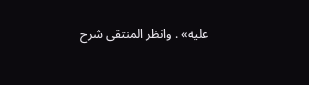عليه» . وانظر المنتقى شرح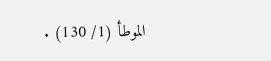الموطأ (1/ 130) .